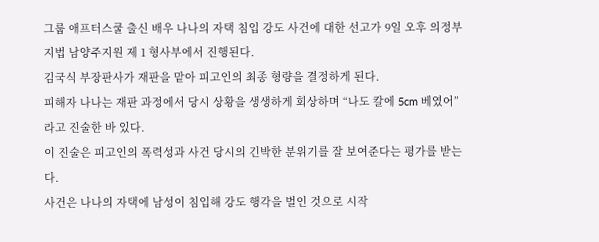그룹 애프터스쿨 출신 배우 나나의 자택 침입 강도 사건에 대한 선고가 9일 오후 의정부지법 남양주지원 제 1 형사부에서 진행된다.
김국식 부장판사가 재판을 맡아 피고인의 최종 형량을 결정하게 된다.
피해자 나나는 재판 과정에서 당시 상황을 생생하게 회상하며 “나도 칼에 5cm 베였어”라고 진술한 바 있다.
이 진술은 피고인의 폭력성과 사건 당시의 긴박한 분위기를 잘 보여준다는 평가를 받는다.
사건은 나나의 자택에 남성이 침입해 강도 행각을 벌인 것으로 시작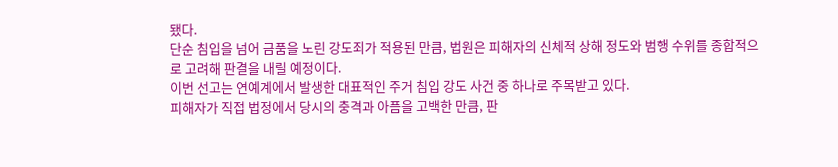됐다.
단순 침입을 넘어 금품을 노린 강도죄가 적용된 만큼, 법원은 피해자의 신체적 상해 정도와 범행 수위를 종합적으로 고려해 판결을 내릴 예정이다.
이번 선고는 연예계에서 발생한 대표적인 주거 침입 강도 사건 중 하나로 주목받고 있다.
피해자가 직접 법정에서 당시의 충격과 아픔을 고백한 만큼, 판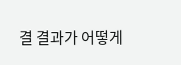결 결과가 어떻게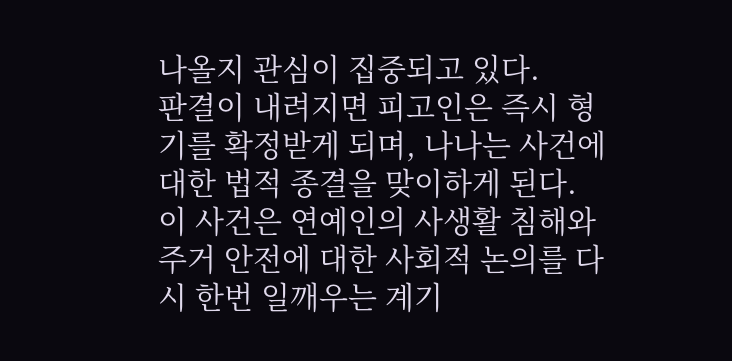나올지 관심이 집중되고 있다.
판결이 내려지면 피고인은 즉시 형기를 확정받게 되며, 나나는 사건에 대한 법적 종결을 맞이하게 된다.
이 사건은 연예인의 사생활 침해와 주거 안전에 대한 사회적 논의를 다시 한번 일깨우는 계기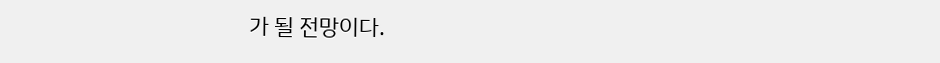가 될 전망이다.